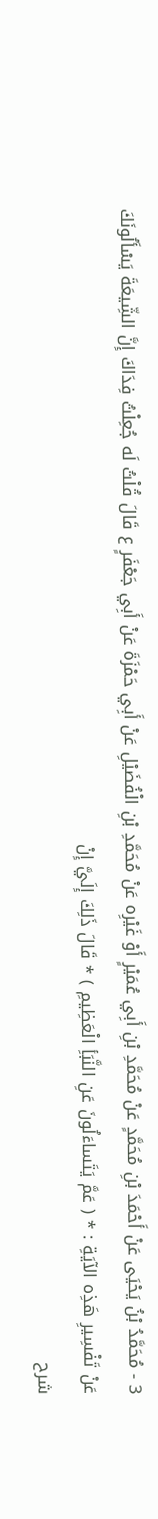3 - مُحَمَّدُ بْنُ يَحْيَى عَنْ أَحْمَدَ بْنِ مُحَمَّدٍ عَنْ مُحَمَّدِ بْنِ أَبِي عُمَيْرٍ أَوْ غَيْرِه عَنْ مُحَمَّدِ بْنِ الْفُضَيْلِ عَنْ أَبِي حَمْزَةَ عَنْ أَبِي جَعْفَرٍ ع قَالَ قُلْتُ لَه جُعِلْتُ فِدَاكَ إِنَّ الشِّيعَةَ يَسْأَلُونَكَ عَنْ تَفْسِيرِ هَذِه الآيَةِ : * ( عَمَّ يَتَساءَلُونَ عَنِ النَّبَأِ الْعَظِيمِ ) * قَالَ ذَلِكَ إِلَيَّ إِنْ
شرح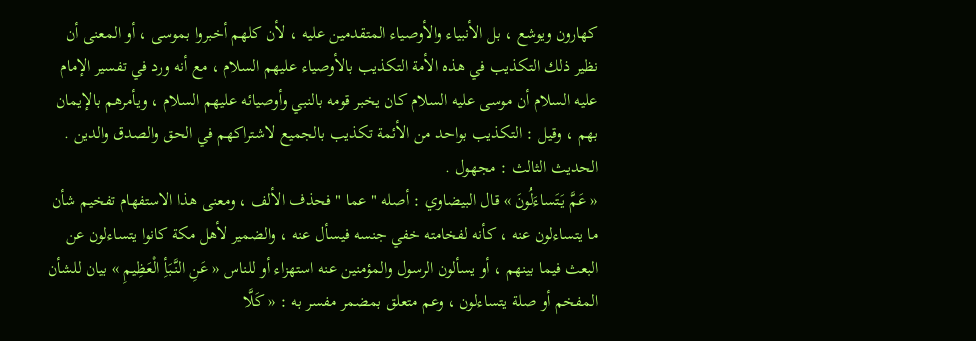كهارون ويوشع ، بل الأنبياء والأوصياء المتقدمين عليه ، لأن كلهم أخبروا بموسى ، أو المعنى أن نظير ذلك التكذيب في هذه الأمة التكذيب بالأوصياء عليهم السلام ، مع أنه ورد في تفسير الإمام عليه السلام أن موسى عليه السلام كان يخبر قومه بالنبي وأوصيائه عليهم السلام ، ويأمرهم بالإيمان بهم ، وقيل : التكذيب بواحد من الأئمة تكذيب بالجميع لاشتراكهم في الحق والصدق والدين .
الحديث الثالث : مجهول .
« عَمَّ يَتَساءَلُونَ » قال البيضاوي : أصله " عما " فحذف الألف ، ومعنى هذا الاستفهام تفخيم شأن ما يتساءلون عنه ، كأنه لفخامته خفي جنسه فيسأل عنه ، والضمير لأهل مكة كانوا يتساءلون عن البعث فيما بينهم ، أو يسألون الرسول والمؤمنين عنه استهزاء أو للناس « عَنِ النَّبَأِ الْعَظِيمِ » بيان للشأن المفخم أو صلة يتساءلون ، وعم متعلق بمضمر مفسر به : « كَلَّا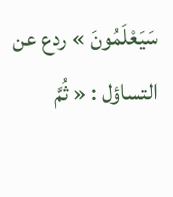سَيَعْلَمُونَ » ردع عن التساؤل : « ثُمَّ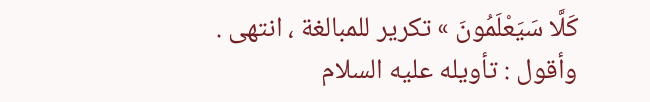كَلَّا سَيَعْلَمُونَ » تكرير للمبالغة ، انتهى .
وأقول : تأويله عليه السلام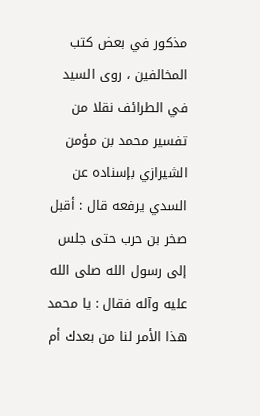مذكور في بعض كتب المخالفين ، روى السيد في الطرائف نقلا من تفسير محمد بن مؤمن الشيرازي بإسناده عن السدي يرفعه قال : أقبل صخر بن حرب حتى جلس إلى رسول الله صلى الله عليه وآله فقال : يا محمد هذا الأمر لنا من بعدك أم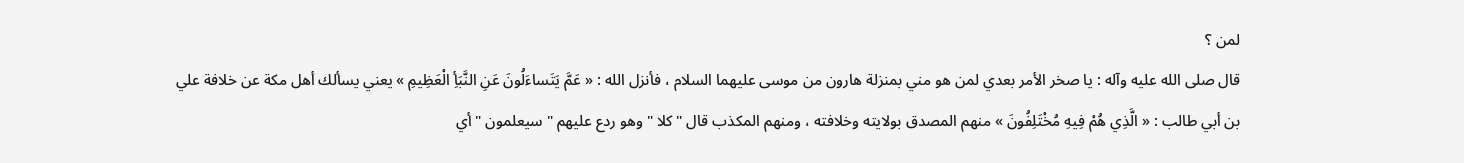لمن ؟
قال صلى الله عليه وآله : يا صخر الأمر بعدي لمن هو مني بمنزلة هارون من موسى عليهما السلام ، فأنزل الله : « عَمَّ يَتَساءَلُونَ عَنِ النَّبَأِ الْعَظِيمِ » يعني يسألك أهل مكة عن خلافة علي بن أبي طالب : « الَّذِي هُمْ فِيهِ مُخْتَلِفُونَ » منهم المصدق بولايته وخلافته ، ومنهم المكذب قال " كلا " وهو ردع عليهم " سيعلمون " أي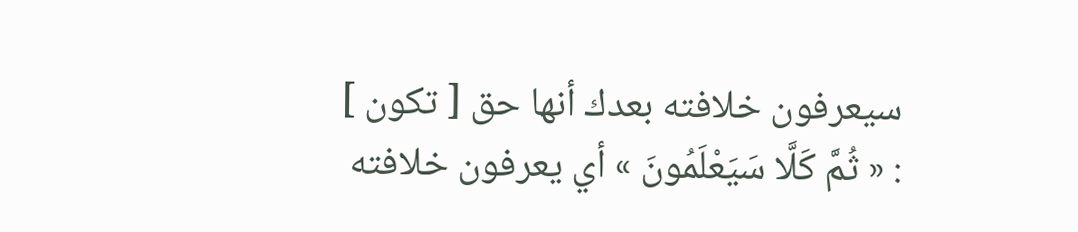سيعرفون خلافته بعدك أنها حق [ تكون ] : « ثُمَّ كَلَّا سَيَعْلَمُونَ » أي يعرفون خلافته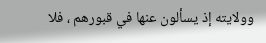وولايته إذ يسألون عنها في قبورهم ، فلا